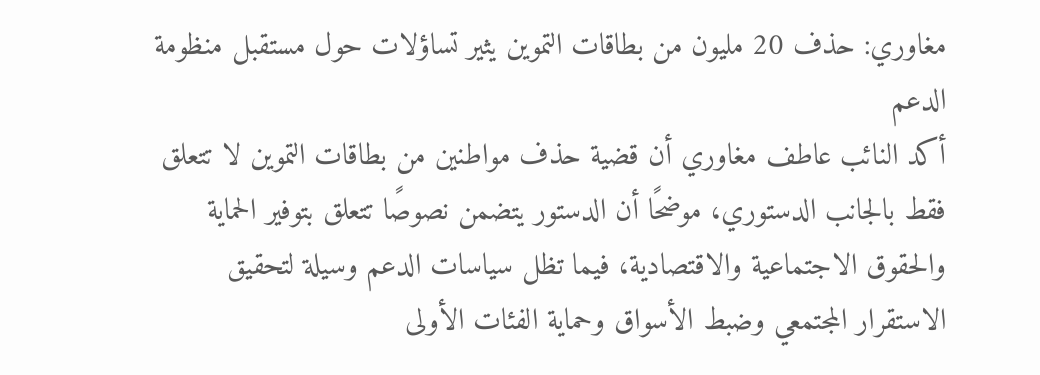مغاوري: حذف 20 مليون من بطاقات التموين يثير تساؤلات حول مستقبل منظومة الدعم
أكد النائب عاطف مغاوري أن قضية حذف مواطنين من بطاقات التموين لا تتعلق فقط بالجانب الدستوري، موضحًا أن الدستور يتضمن نصوصًا تتعلق بتوفير الحماية والحقوق الاجتماعية والاقتصادية، فيما تظل سياسات الدعم وسيلة لتحقيق الاستقرار المجتمعي وضبط الأسواق وحماية الفئات الأولى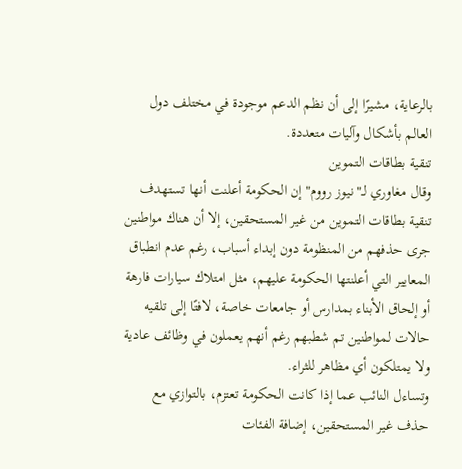بالرعاية، مشيرًا إلى أن نظم الدعم موجودة في مختلف دول العالم بأشكال وآليات متعددة.
تنقية بطاقات التموين
وقال مغاوري لـ"نيوز رووم" إن الحكومة أعلنت أنها تستهدف تنقية بطاقات التموين من غير المستحقين، إلا أن هناك مواطنين جرى حذفهم من المنظومة دون إبداء أسباب، رغم عدم انطباق المعايير التي أعلنتها الحكومة عليهم، مثل امتلاك سيارات فارهة أو إلحاق الأبناء بمدارس أو جامعات خاصة، لافتًا إلى تلقيه حالات لمواطنين تم شطبهم رغم أنهم يعملون في وظائف عادية ولا يمتلكون أي مظاهر للثراء.
وتساءل النائب عما إذا كانت الحكومة تعتزم، بالتوازي مع حذف غير المستحقين، إضافة الفئات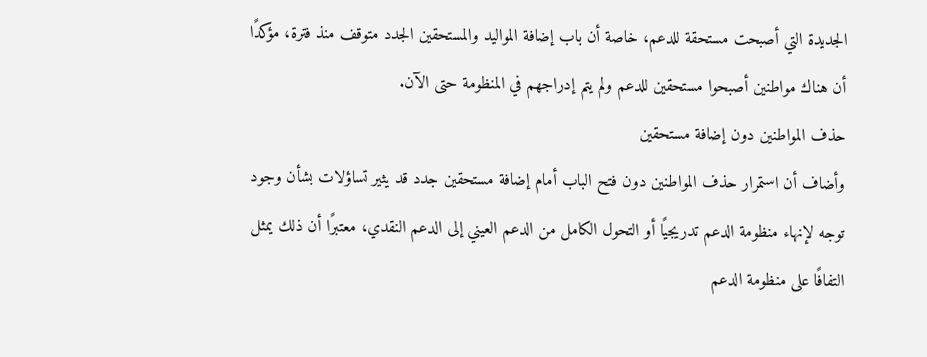الجديدة التي أصبحت مستحقة للدعم، خاصة أن باب إضافة المواليد والمستحقين الجدد متوقف منذ فترة، مؤكدًا أن هناك مواطنين أصبحوا مستحقين للدعم ولم يتم إدراجهم في المنظومة حتى الآن.
حذف المواطنين دون إضافة مستحقين
وأضاف أن استمرار حذف المواطنين دون فتح الباب أمام إضافة مستحقين جدد قد يثير تساؤلات بشأن وجود توجه لإنهاء منظومة الدعم تدريجيًا أو التحول الكامل من الدعم العيني إلى الدعم النقدي، معتبرًا أن ذلك يمثل التفافًا على منظومة الدعم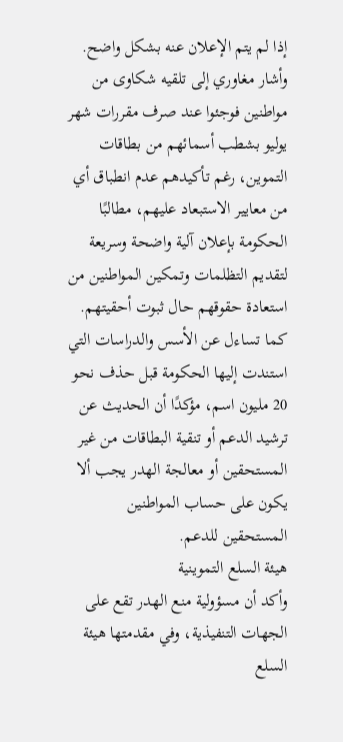إذا لم يتم الإعلان عنه بشكل واضح.
وأشار مغاوري إلى تلقيه شكاوى من مواطنين فوجئوا عند صرف مقررات شهر يوليو بشطب أسمائهم من بطاقات التموين، رغم تأكيدهم عدم انطباق أي من معايير الاستبعاد عليهم، مطالبًا الحكومة بإعلان آلية واضحة وسريعة لتقديم التظلمات وتمكين المواطنين من استعادة حقوقهم حال ثبوت أحقيتهم.
كما تساءل عن الأسس والدراسات التي استندت إليها الحكومة قبل حذف نحو 20 مليون اسم، مؤكدًا أن الحديث عن ترشيد الدعم أو تنقية البطاقات من غير المستحقين أو معالجة الهدر يجب ألا يكون على حساب المواطنين المستحقين للدعم.
هيئة السلع التموينية
وأكد أن مسؤولية منع الهدر تقع على الجهات التنفيذية، وفي مقدمتها هيئة السلع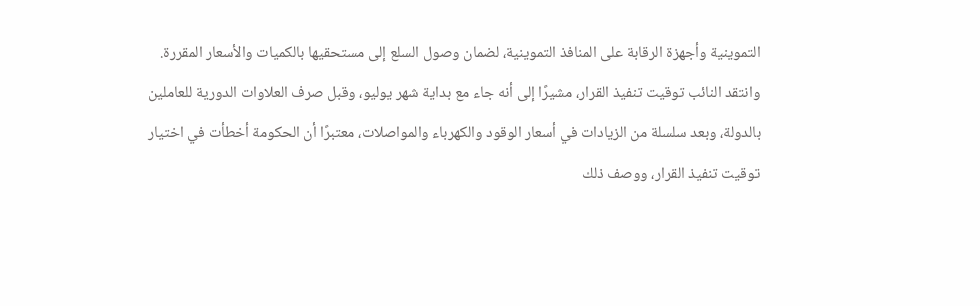التموينية وأجهزة الرقابة على المنافذ التموينية، لضمان وصول السلع إلى مستحقيها بالكميات والأسعار المقررة.
وانتقد النائب توقيت تنفيذ القرار، مشيرًا إلى أنه جاء مع بداية شهر يوليو، وقبل صرف العلاوات الدورية للعاملين بالدولة، وبعد سلسلة من الزيادات في أسعار الوقود والكهرباء والمواصلات، معتبرًا أن الحكومة أخطأت في اختيار توقيت تنفيذ القرار، ووصف ذلك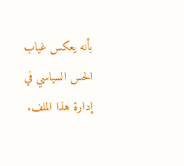بأنه يعكس غياب الحس السياسي في إدارة هذا الملف.